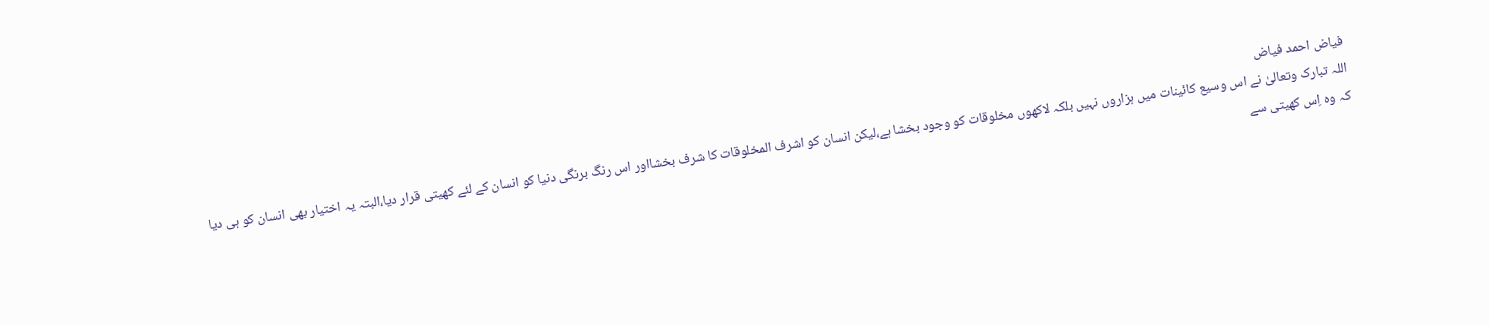فیاض احمد فیاض
اللہ تبارک وتعالیٰ نے اس وسیع کائینات میں ہزاروں نہیں بلکہ لاکھوں مخلوقات کو وجود بخشا ہے،لیکن انسان کو اشرف المخلوقات کا شرف بخشااور اس رنگ برنگی دنیا کو انسان کے لئے کھیتی قرار دیا،البتہ یہ اختیار بھی انسان کو ہی دیا کہ وہ اِس کھیتی سے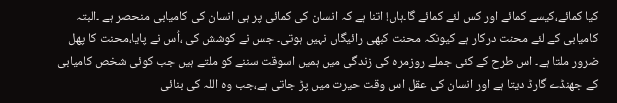کیا کمائے،کیسے کمائے اور کس لئے کمائے گا۔ہاں! اتنا ہے کہ انسان کی کمائی پر ہی انسان کی کامیابی منحصر ہے ۔البتہ کامیابی کے لئے محنت درکار ہے کیونکہ محنت کبھی رائیگاں نہیں ہوتی۔ جس نے کوشش کی ،اُس نے پایا،محنت کا پھل ضرور ملتا ہے۔ اس طرح کے کئی جملے روزمرہ کی زندگی میں ہمیں اسوقت سننے کو ملتے ہیں جب کوئی شخص کامیابی کے جھنڈے گارڈ دیتا ہے اور انسان کی عقل اس وقت حیرت میں پڑ جاتی ہے،جب وہ اللہ کی بنائی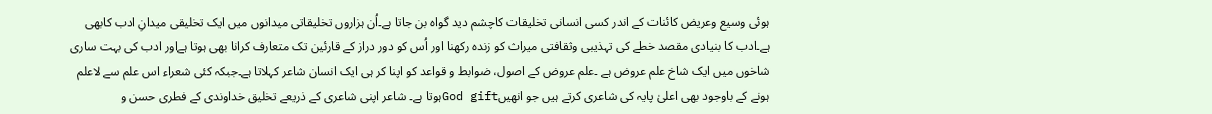ہوئی وسیع وعریض کائنات کے اندر کسی انسانی تخلیقات کاچشم دید گواہ بن جاتا ہے۔اُن ہزاروں تخلیقاتی میدانوں میں ایک تخلیقی میدانِ ادب کابھی ہے۔ادب کا بنیادی مقصد خطے کی تہذیبی وثقافتی میراث کو زندہ رکھنا اور اُس کو دور دراز کے قارئین تک متعارف کرانا بھی ہوتا ہےاور ادب کی بہت ساری شاخوں میں ایک شاخ علم عروض ہے ۔علم عروض کے اصول، ضوابط و قواعد کو اپنا کر ہی ایک انسان شاعر کہلاتا ہے۔جبکہ کئی شعراء اس علم سے لاعلم ہونے کے باوجود بھی اعلیٰ پایہ کی شاعری کرتے ہیں جو انھیںGod giftہوتا ہے۔ شاعر اپنی شاعری کے ذریعے تخلیق خداوندی کے فطری حسن و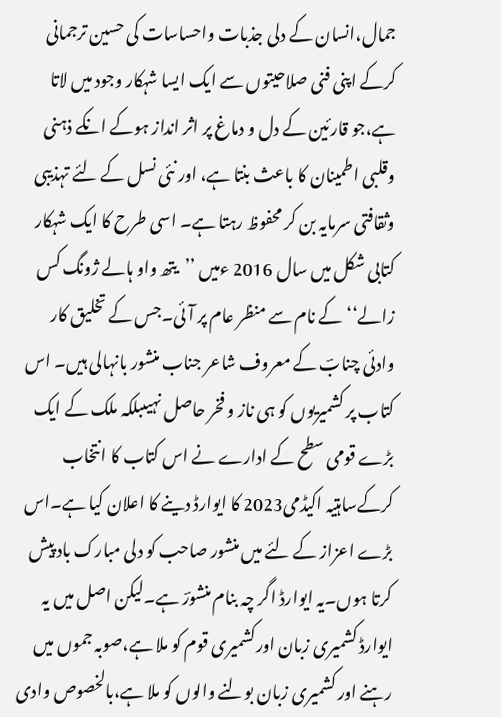جمال،انسان کے دلی جذبات واحساسات کی حسین ترجمانی کرکے اپنی فنی صلاحیتوں سے ایک ایسا شہکار وجود میں لاتا ہے،جو قارئین کے دل و دماغ پر اثر انداز ہوکے انکے ذہنی وقلبی اطمینان کا باعث بنتا ہے، اور نئی نسل کے لئے تہذیبی وثقافتی سرمایہ بن کر محفوظ رہتا ہے۔ اسی طرح کا ایک شہکار کتابی شکل میں سال 2016 ءمیں ’’یتھ واو ہالے ژونگ کس زالے‘‘کے نام سے منظر عام پر آئی۔جس کے تخلیق کار وادئی چنابؔ کے معروف شاعر جناب منشور بانہالی ہیں۔ اس کتاب پر کشمیریوں کو ہی ناز و فخر حاصل نہیںبلکہ ملک کے ایک بڑے قومی سطح کے ادارے نے اس کتاب کا انتخاب کرکےساہتیہ اکیڈمی2023 کا ایوارڈ دینے کا اعلان کیا ہے۔اس بڑے اعزاز کے لئے میں منشور صاحب کو دلی مبارک باد پیش کرتا ہوں۔یہ ایوارڈ اگر چہ بنام منشورؔ ہے۔لیکن اصل میں یہ ایوارڈ کشمیری زبان اورکشمیری قوم کو ملا ہے،صوبہ جموں میں رہنے اور کشمیری زبان بولنے والوں کو ملا ہے،بالخصوص وادی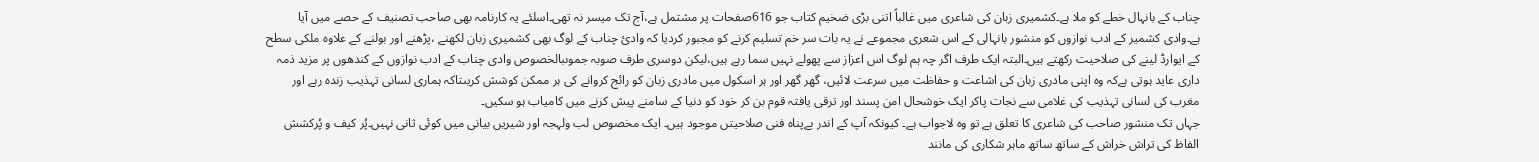چناب کے بانہال خطے کو ملا ہے۔کشمیری زبان کی شاعری میں غالباً اتنی بڑی ضخیم کتاب جو 616صفحات پر مشتمل ہے،آج تک میسر نہ تھی۔اسلئے یہ کارنامہ بھی صاحب تصنیف کے حصے میں آیا ہے۔وادی کشمیر کے ادب نوازوں کو منشور بانہالی کے اس شعری مجموعے نے یہ بات سر خم تسلیم کرنے کو مجبور کردیا کہ وادئ چناب کے لوگ بھی کشمیری زبان لکھنے ،پڑھنے اور بولنے کے علاوہ ملکی سطح کے ایوارڈ لینے کی صلاحیت رکھتے ہیں۔البتہ ایک طرف اگر چہ ہم لوگ اس اعزاز سے پھولے نہیں سما رہے ہیں،لیکن دوسری طرف صوبہ جموںبالخصوص وادی چناب کے ادب نوازوں کے کندھوں پر مزید ذمہ داری عاید ہوتی ہےکہ وہ اپنی مادری زبان کی اشاعت و حفاظت میں سرعت لائیں، گھر گھر اور ہر اسکول میں مادری زبان کو رائج کروانے کی ہر ممکن کوشش کریںتاکہ ہماری لسانی تہذیب زندہ رہے اور مغرب کی لسانی تہذیب کی غلامی سے نجات پاکر ایک خوشحال امن پسند اور ترقی یافتہ قوم بن کر خود کو دنیا کے سامنے پیش کرنے میں کامیاب ہو سکیں۔
جہاں تک منشور صاحب کی شاعری کا تعلق ہے تو وہ لاجواب ہے۔ کیونکہ آپ کے اندر بےپناہ فنی صلاحیتں موجود ہیں۔ ایک مخصوص لب ولہجہ اور شیریں بیانی میں کوئی ثانی نہیں۔پُر کیف و پُرکشش الفاظ کی تراش خراش کے ساتھ ساتھ ماہر شکاری کی مانند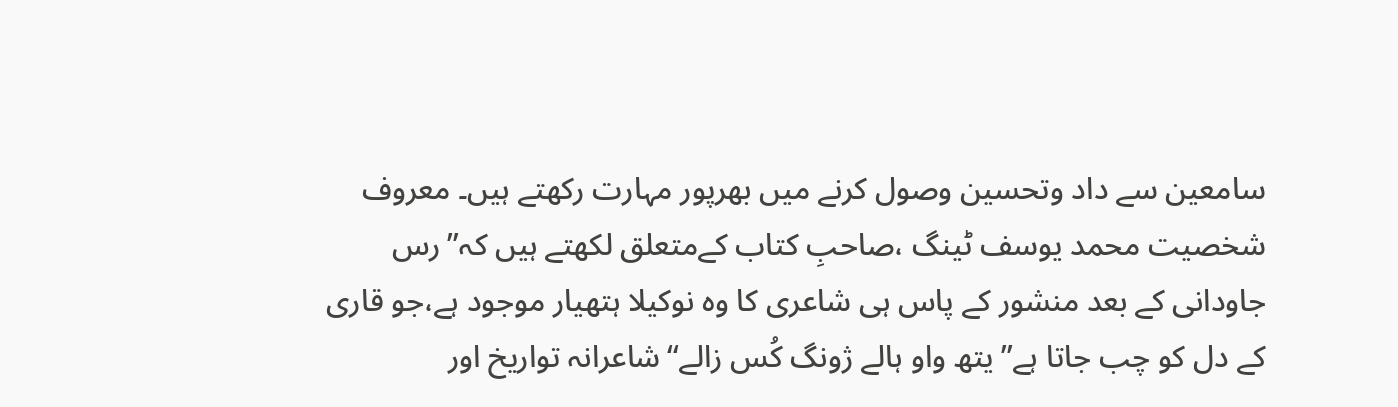سامعین سے داد وتحسین وصول کرنے میں بھرپور مہارت رکھتے ہیں۔ معروف شخصیت محمد یوسف ٹینگ ،صاحبِ کتاب کےمتعلق لکھتے ہیں کہ’’رس جاودانی کے بعد منشور کے پاس ہی شاعری کا وہ نوکیلا ہتھیار موجود ہے،جو قاری کے دل کو چب جاتا ہے’’یتھ واو ہالے ژونگ کُس زالے‘‘شاعرانہ تواریخ اور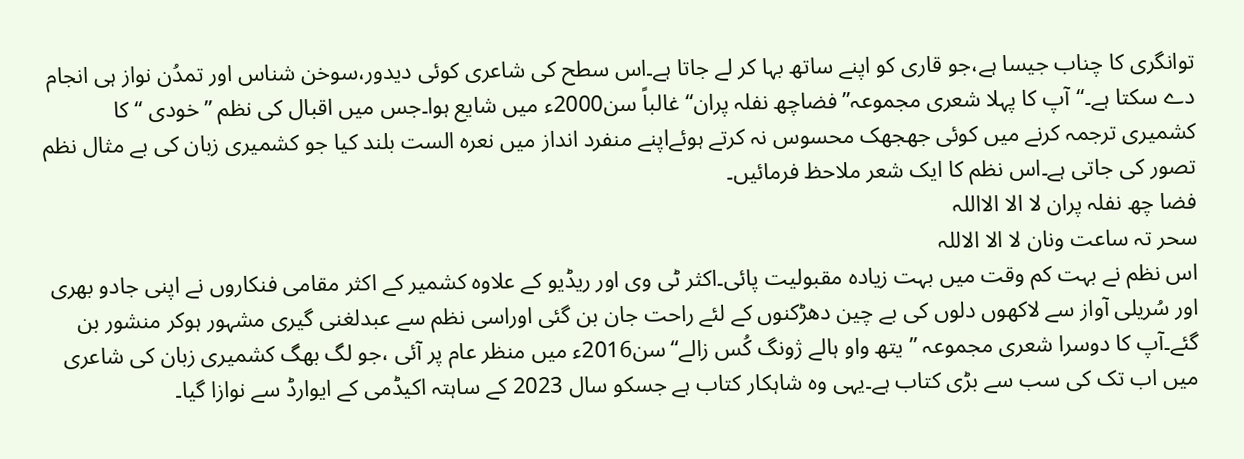توانگری کا چناب جیسا ہے،جو قاری کو اپنے ساتھ بہا کر لے جاتا ہے۔اس سطح کی شاعری کوئی دیدور،سوخن شناس اور تمدُن نواز ہی انجام دے سکتا ہے۔‘‘آپ کا پہلا شعری مجموعہ’’فضاچھ نفلہ پران‘‘غالباً سن2000ء میں شایع ہوا۔جس میں اقبال کی نظم ’’خودی ‘‘کا کشمیری ترجمہ کرنے میں کوئی جھجھک محسوس نہ کرتے ہوئےاپنے منفرد انداز میں نعرہ الست بلند کیا جو کشمیری زبان کی بے مثال نظم تصور کی جاتی ہے۔اس نظم کا ایک شعر ملاحظ فرمائیں۔
فضا چھ نفلہ پران لا الا الااللہ
سحر تہ ساعت ونان لا الا الاللہ
اس نظم نے بہت کم وقت میں بہت زیادہ مقبولیت پائی۔اکثر ٹی وی اور ریڈیو کے علاوہ کشمیر کے اکثر مقامی فنکاروں نے اپنی جادو بھری اور سُریلی آواز سے لاکھوں دلوں کی بے چین دھڑکنوں کے لئے راحت جان بن گئی اوراسی نظم سے عبدلغنی گیری مشہور ہوکر منشور بن گئے۔آپ کا دوسرا شعری مجموعہ ’’یتھ واو ہالے ژونگ کُس زالے‘‘سن2016ء میں منظر عام پر آئی ،جو لگ بھگ کشمیری زبان کی شاعری میں اب تک کی سب سے بڑی کتاب ہے۔یہی وہ شاہکار کتاب ہے جسکو سال 2023 کے ساہتہ اکیڈمی کے ایوارڈ سے نوازا گیا۔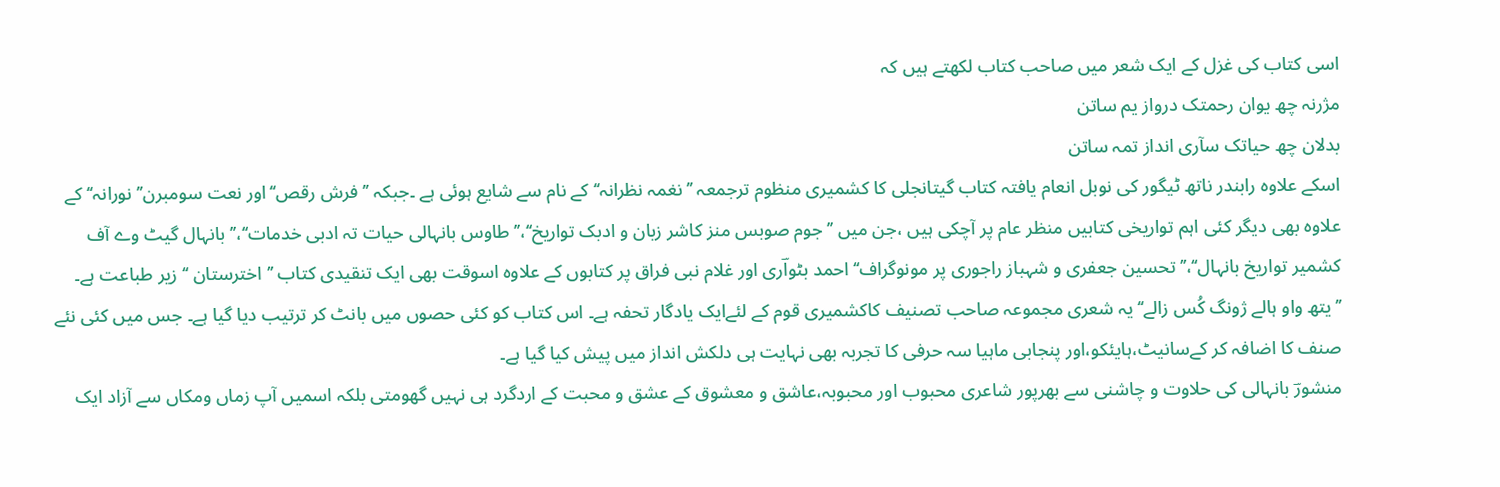اسی کتاب کی غزل کے ایک شعر میں صاحب کتاب لکھتے ہیں کہ
مژرنہ چھ یوان رحمتک درواز یم ساتن
بدلان چھ حیاتک سآری انداز تمہ ساتن
اسکے علاوہ رابندر ناتھ ٹیگور کی نوبل انعام یافتہ کتاب گیتانجلی کا کشمیری منظوم ترجمعہ ’’نغمہ نظرانہ‘‘ کے نام سے شایع ہوئی ہے ۔جبکہ ’’فرش رقص‘‘اور نعت سومبرن’’ نورانہ‘‘ کے علاوہ بھی دیگر کئی اہم تواریخی کتابیں منظر عام پر آچکی ہیں ،جن میں ’’جوم صوبس منز کاشر زبان و ادبک تواریخ‘‘،’’طاوس بانہالی حیات تہ ادبی خدمات‘‘،’’بانہال گیٹ وے آف کشمیر تواریخ بانہال‘‘،’’تحسین جعفری و شہباز راجوری پر مونوگراف‘‘احمد بٹواؔری اور غلام نبی فراق پر کتابوں کے علاوہ اسوقت بھی ایک تنقیدی کتاب ’’اخترستان ‘‘زیر طباعت ہے۔
’’یتھ واو ہالے ژونگ کُس زالے‘‘یہ شعری مجموعہ صاحب تصنیف کاکشمیری قوم کے لئےایک یادگار تحفہ ہے۔ اس کتاب کو کئی حصوں میں بانٹ کر ترتیب دیا گیا ہے۔ جس میں کئی نئے صنف کا اضافہ کر کےسانیٹ،ہایئکو،اور پنجابی ماہیا سہ حرفی کا تجربہ بھی نہایت ہی دلکش انداز میں پیش کیا گیا ہے۔
منشورؔ بانہالی کی حلاوت و چاشنی سے بھرپور شاعری محبوب اور محبوبہ،عاشق و معشوق کے عشق و محبت کے اردگرد ہی نہیں گھومتی بلکہ اسمیں آپ زماں ومکاں سے آزاد ایک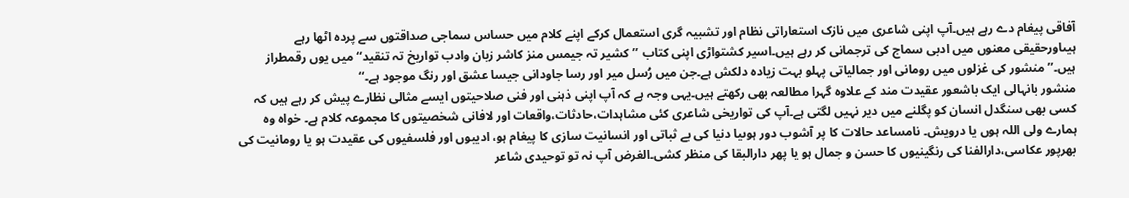آفاقی پیغام دے رہے ہیں۔آپ اپنی شاعری میں نازک استعاراتی نظام اور تشبیہ گری استعمال کرکے اپنے کلام میں حساس سماجی صداقتوں سے پردہ اٹھا رہے ہیںاورحقیقی معنوں میں ادبی سماج کی ترجمانی کر رہے ہیں۔اسیر کشتواڑی اپنی کتاب ’’کشیر تہ جیمس منز کاشر زبان وادب تواریخ تہ تنقید‘‘ میں یوں رقمطراز ہیں۔’’منشور کی غزلوں میں رومانی اور جمالیاتی پہلو بہت زیادہ دلکش ہے۔جن میں رُسل میر اور رسا جاودانی جیسا عشق اور رنگ موجود ہے۔‘‘
منشور بانہالی ایک باشعور عقیدت مند کے علاوہ گہرا مطالعہ بھی رکھتے ہیں۔یہی وجہ ہے کہ آپ اپنی ذہنی اور فنی صلاحیتوں ایسے مثالی نظارے پیش کر رہے ہیں کہ کسی بھی سنگدل انسان کو پگلنے میں دیر نہیں لگتی ہے۔آپ کی تواریخی شاعری کئی مشاہدات،حادثات،واقعات اور لافانی شخصیتوں کا مجموعہ کلام ہے۔ خواہ وہ ہمارے ولی اللہ ہوں یا درویش۔ نامساعد حالات کا پر آشوب دور ہوںیا دنیا کی بے ثباتی اور انسانیت سازی کا پیغام ہو، ادیبوں اور فلسفیوں کی عقیدت ہو یا رومانیت کی بھرپور عکاسی،دارالفنا کی رنگینیوں کا حسن و جمال ہو یا پھر دارالبقا کی منظر کشی۔الغرض آپ نہ تو توحیدی شاعر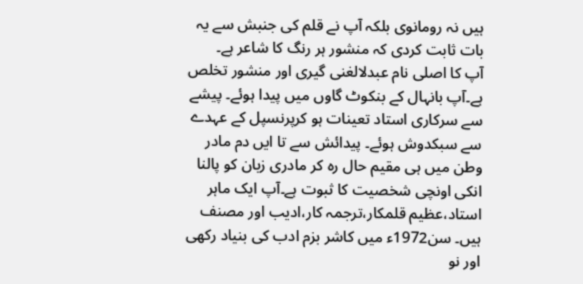ہیں نہ رومانوی بلکہ آپ نے قلم کی جنبش سے یہ بات ثابت کردی کہ منشور ہر رنگ کا شاعر ہے۔
آپ کا اصلی نام عبدلالغنی گیری اور منشور تخلص ہے۔آپ بانہال کے بنکوٹ گاوں میں پیدا ہوئے۔ پیشے سے سرکاری استاد تعینات ہو کرپرنسپل کے عہدے سے سبکدوش ہوئے۔ پیدائش سے تا ایں دم مادر وطن میں ہی مقیم حال رہ کر مادری زبان کو پالنا انکی اونچی شخصیت کا ثبوت ہے۔آپ ایک ماہر استاد،عظیم قلمکار،ترجمہ کار،ادیب اور مصنف ہیں۔ سن1972ء میں کاشر بزم ادب کی بنیاد رکھی اور نو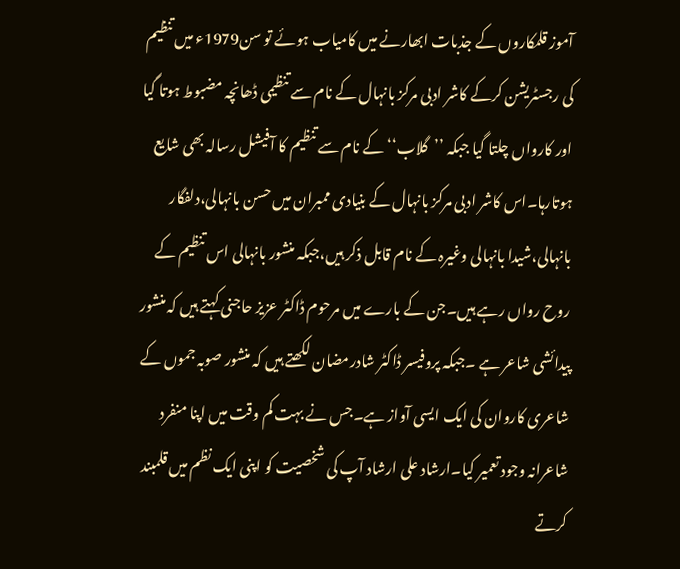آموز قلمکاروں کے جذبات ابھارنے میں کامیاب ہوئے تو سن1979ء میں تنظیم کی رجسٹریشن کرکے کاشر ادبی مرکز بانہال کے نام سے تنظیمی ڈھانچہ مضبوط ہوتا گیا اور کارواں چلتا گیا جبکہ ’’گلاب‘‘ کے نام سے تنظیم کا آفیشل رسالہ بھی شایع ہوتارہا۔اس کاشر ادبی مرکز بانہال کے بنیادی ممبران میں حسن بانہالی،دلفگار بانہالی،شیدا بانہالی وغیرہ کے نام قابل ذکر ہیں،جبکہ منشور بانہالی اس تنظیم کے روح رواں رہے ہیں۔جن کے بارے میں مرحوم ڈاکٹر عزیز حاجنی کہتے ہیں کہ منشور پیدائشی شاعر ہے ۔جبکہ پروفیسر ڈاکٹر شادرمضان لکھتے ہیں کہ منشور صوبہ جموں کے شاعری کاروان کی ایک ایسی آواز ہے۔جس نے بہت کم وقت میں اپنا منفرد شاعرانہ وجود تعمیر کیا۔ارشاد علی ارشاد آپ کی شخصیت کو اپنی ایک نظم میں قلمبند کرتے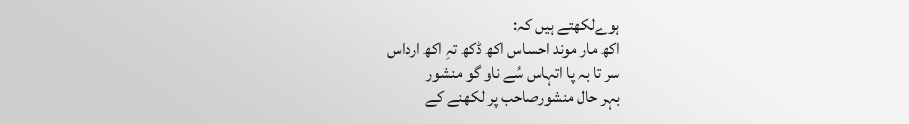ہوےلکھتے ہیں کہ:
اکھ مار موند احساس اکھ ڈکھ تہِ اکھ ارداس
سر تا بہ پا اتہاس سُے ناو گو منشور
بہر حال منشورصاحب پر لکھنے کے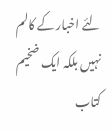لئے اخبار کے کالم نہیں بلکہ ایک ضخیم کتاب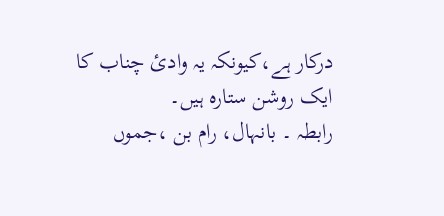درکار ہے،کیونکہ یہ وادئ چناب کا ایک روشن ستارہ ہیں۔
رابطہ ۔ بانہال، رام بن ،جموں